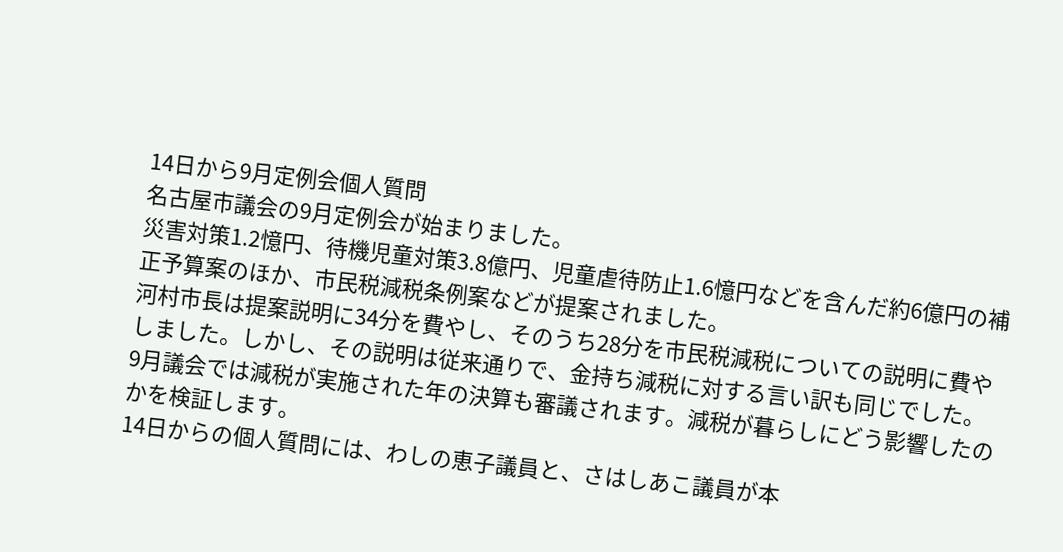14日から9月定例会個人質問
名古屋市議会の9月定例会が始まりました。
災害対策1.2憶円、待機児童対策3.8億円、児童虐待防止1.6憶円などを含んだ約6億円の補正予算案のほか、市民税減税条例案などが提案されました。
河村市長は提案説明に34分を費やし、そのうち28分を市民税減税についての説明に費やしました。しかし、その説明は従来通りで、金持ち減税に対する言い訳も同じでした。
9月議会では減税が実施された年の決算も審議されます。減税が暮らしにどう影響したのかを検証します。
14日からの個人質問には、わしの恵子議員と、さはしあこ議員が本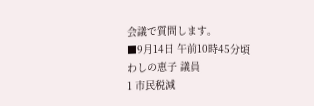会議で質問します。
■9月14日 午前10時45分頃
わしの恵子 議員
1 市民税減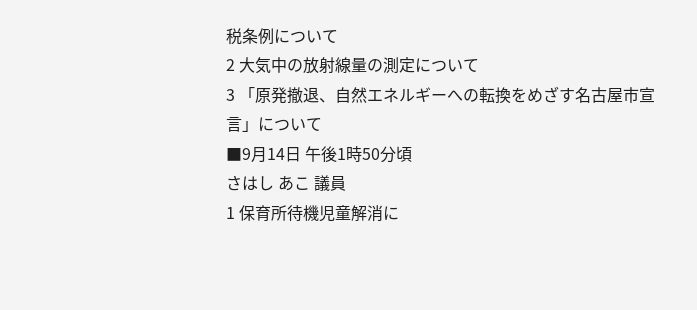税条例について
2 大気中の放射線量の測定について
3 「原発撤退、自然エネルギーへの転換をめざす名古屋市宣言」について
■9月14日 午後1時50分頃
さはし あこ 議員
1 保育所待機児童解消に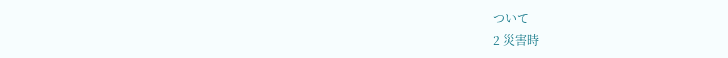ついて
2 災害時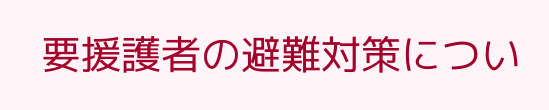要援護者の避難対策につい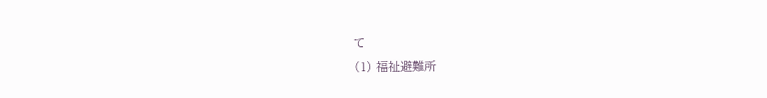て
(1) 福祉避難所